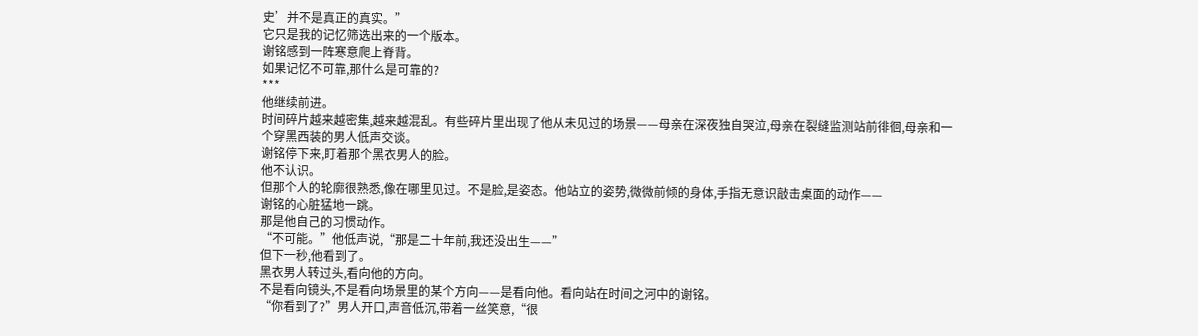史’并不是真正的真实。”
它只是我的记忆筛选出来的一个版本。
谢铭感到一阵寒意爬上脊背。
如果记忆不可靠,那什么是可靠的?
***
他继续前进。
时间碎片越来越密集,越来越混乱。有些碎片里出现了他从未见过的场景——母亲在深夜独自哭泣,母亲在裂缝监测站前徘徊,母亲和一个穿黑西装的男人低声交谈。
谢铭停下来,盯着那个黑衣男人的脸。
他不认识。
但那个人的轮廓很熟悉,像在哪里见过。不是脸,是姿态。他站立的姿势,微微前倾的身体,手指无意识敲击桌面的动作——
谢铭的心脏猛地一跳。
那是他自己的习惯动作。
“不可能。”他低声说,“那是二十年前,我还没出生——”
但下一秒,他看到了。
黑衣男人转过头,看向他的方向。
不是看向镜头,不是看向场景里的某个方向——是看向他。看向站在时间之河中的谢铭。
“你看到了?”男人开口,声音低沉,带着一丝笑意,“很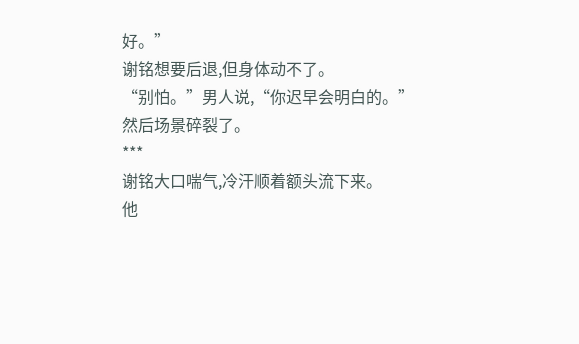好。”
谢铭想要后退,但身体动不了。
“别怕。”男人说,“你迟早会明白的。”
然后场景碎裂了。
***
谢铭大口喘气,冷汗顺着额头流下来。
他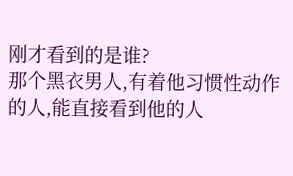刚才看到的是谁?
那个黑衣男人,有着他习惯性动作的人,能直接看到他的人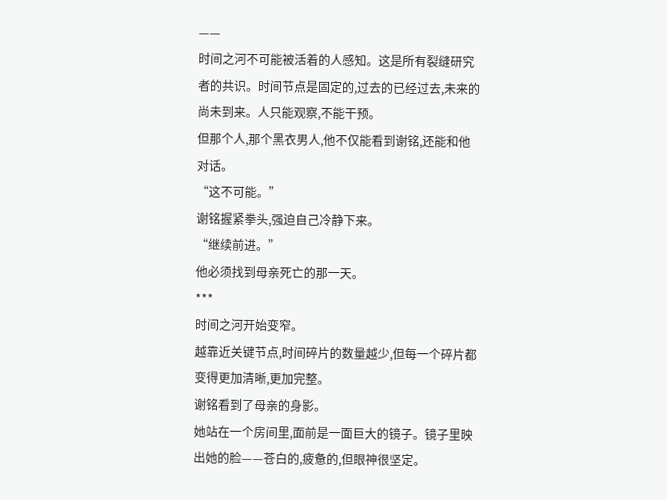——
时间之河不可能被活着的人感知。这是所有裂缝研究者的共识。时间节点是固定的,过去的已经过去,未来的尚未到来。人只能观察,不能干预。
但那个人,那个黑衣男人,他不仅能看到谢铭,还能和他对话。
“这不可能。”
谢铭握紧拳头,强迫自己冷静下来。
“继续前进。”
他必须找到母亲死亡的那一天。
***
时间之河开始变窄。
越靠近关键节点,时间碎片的数量越少,但每一个碎片都变得更加清晰,更加完整。
谢铭看到了母亲的身影。
她站在一个房间里,面前是一面巨大的镜子。镜子里映出她的脸——苍白的,疲惫的,但眼神很坚定。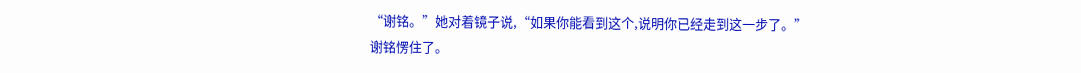“谢铭。”她对着镜子说,“如果你能看到这个,说明你已经走到这一步了。”
谢铭愣住了。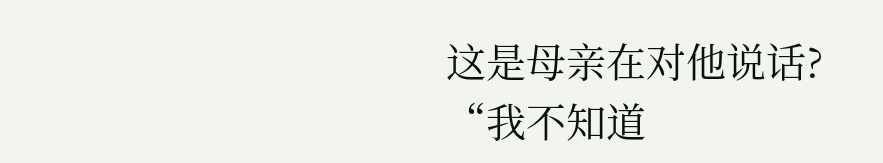这是母亲在对他说话?
“我不知道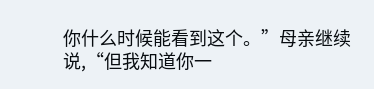你什么时候能看到这个。”母亲继续说,“但我知道你一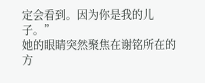定会看到。因为你是我的儿子。”
她的眼睛突然聚焦在谢铭所在的方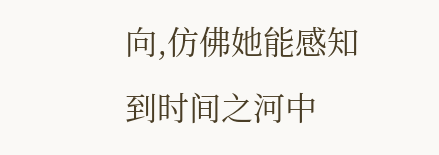向,仿佛她能感知到时间之河中